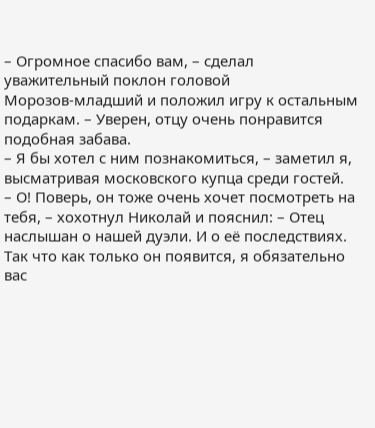– Огромное спасибо вам, – сделал уважительный поклон головой Морозов‑младший и положил игру к остальным подаркам. – Уверен, отцу очень понравится подобная забава.
– Я бы хотел с ним познакомиться, – заметил я, высматривая московского купца среди гостей.
– О! Поверь, он тоже очень хочет посмотреть на тебя, – хохотнул Николай и пояснил: – Отец наслышан о нашей дуэли. И о её последствиях. Так что как только он появится, я обязательно вас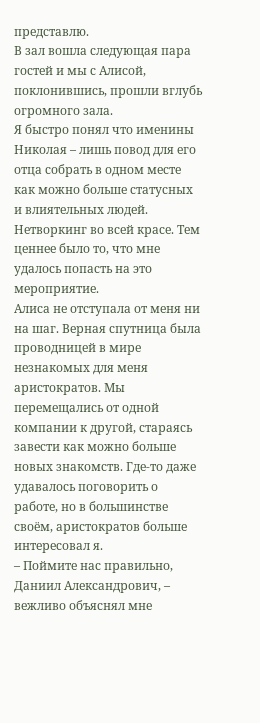представлю.
В зал вошла следующая пара гостей и мы с Алисой, поклонившись, прошли вглубь огромного зала.
Я быстро понял что именины Николая – лишь повод для его отца собрать в одном месте как можно больше статусных и влиятельных людей. Нетворкинг во всей красе. Тем ценнее было то, что мне удалось попасть на это мероприятие.
Алиса не отступала от меня ни на шаг. Верная спутница была проводницей в мире незнакомых для меня аристократов. Мы перемещались от одной компании к другой, стараясь завести как можно больше новых знакомств. Где‑то даже удавалось поговорить о работе, но в большинстве своём, аристократов больше интересовал я.
– Поймите нас правильно, Даниил Александрович, – вежливо объяснял мне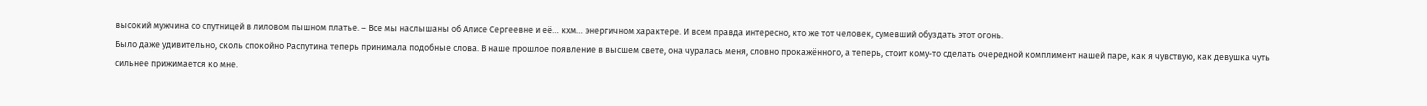высокий мужчина со спутницей в лиловом пышном платье. – Все мы наслышаны об Алисе Сергеевне и её… кхм… энергичном характере. И всем правда интересно, кто же тот человек, сумевший обуздать этот огонь.
Было даже удивительно, сколь спокойно Распутина теперь принимала подобные слова. В наше прошлое появление в высшем свете, она чуралась меня, словно прокажённого, а теперь, стоит кому‑то сделать очередной комплимент нашей паре, как я чувствую, как девушка чуть сильнее прижимается ко мне.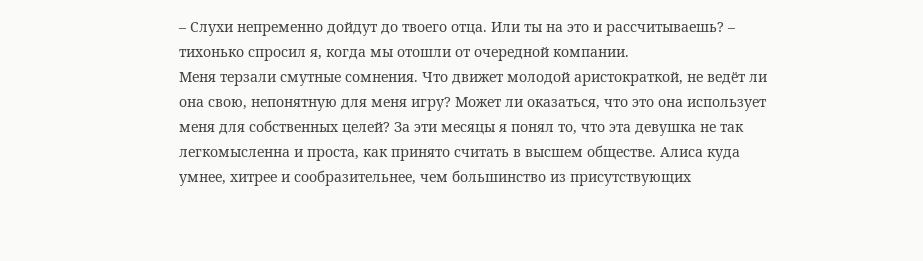– Слухи непременно дойдут до твоего отца. Или ты на это и рассчитываешь? – тихонько спросил я, когда мы отошли от очередной компании.
Меня терзали смутные сомнения. Что движет молодой аристократкой, не ведёт ли она свою, непонятную для меня игру? Может ли оказаться, что это она использует меня для собственных целей? За эти месяцы я понял то, что эта девушка не так легкомысленна и проста, как принято считать в высшем обществе. Алиса куда умнее, хитрее и сообразительнее, чем большинство из присутствующих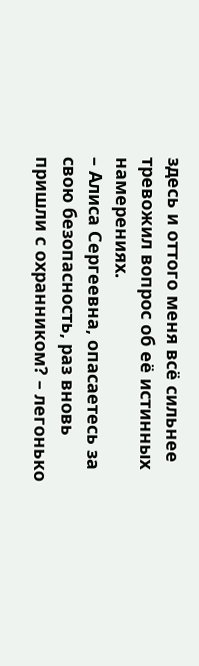здесь и оттого меня всё сильнее тревожил вопрос об её истинных намерениях.
– Алиса Сергеевна, опасаетесь за свою безопасность, раз вновь пришли с охранником? – легонько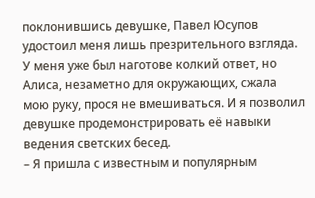поклонившись девушке, Павел Юсупов удостоил меня лишь презрительного взгляда.
У меня уже был наготове колкий ответ, но Алиса, незаметно для окружающих, сжала мою руку, прося не вмешиваться. И я позволил девушке продемонстрировать её навыки ведения светских бесед.
– Я пришла с известным и популярным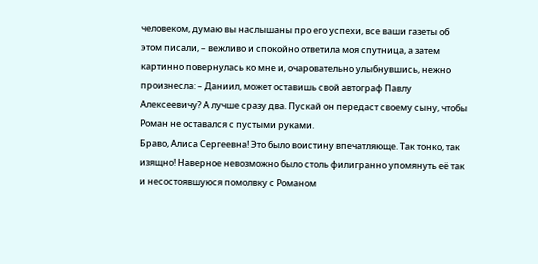человеком, думаю вы наслышаны про его успехи, все ваши газеты об этом писали, – вежливо и спокойно ответила моя спутница, а затем картинно повернулась ко мне и, очаровательно улыбнувшись, нежно произнесла: – Даниил, может оставишь свой автограф Павлу Алексеевичу? А лучше сразу два. Пускай он передаст своему сыну, чтобы Роман не оставался с пустыми руками.
Браво, Алиса Сергеевна! Это было воистину впечатляюще. Так тонко, так изящно! Наверное невозможно было столь филигранно упомянуть её так и несостоявшуюся помолвку с Романом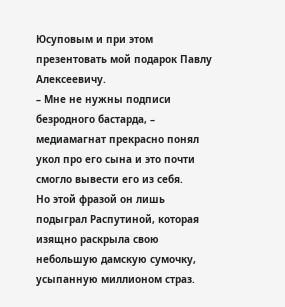Юсуповым и при этом презентовать мой подарок Павлу Алексеевичу.
– Мне не нужны подписи безродного бастарда, – медиамагнат прекрасно понял укол про его сына и это почти смогло вывести его из себя.
Но этой фразой он лишь подыграл Распутиной, которая изящно раскрыла свою небольшую дамскую сумочку, усыпанную миллионом страз.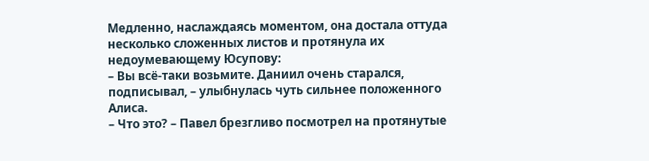Медленно, наслаждаясь моментом, она достала оттуда несколько сложенных листов и протянула их недоумевающему Юсупову:
– Вы всё‑таки возьмите. Даниил очень старался, подписывал, – улыбнулась чуть сильнее положенного Алиса.
– Что это? – Павел брезгливо посмотрел на протянутые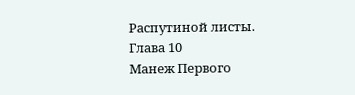Распутиной листы.
Глава 10
Манеж Первого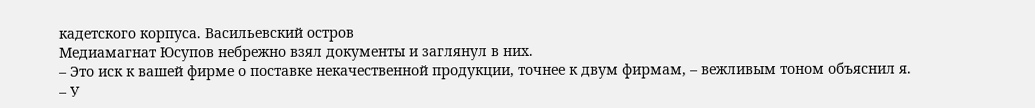кадетского корпуса. Васильевский остров
Медиамагнат Юсупов небрежно взял документы и заглянул в них.
– Это иск к вашей фирме о поставке некачественной продукции, точнее к двум фирмам, – вежливым тоном объяснил я.
– У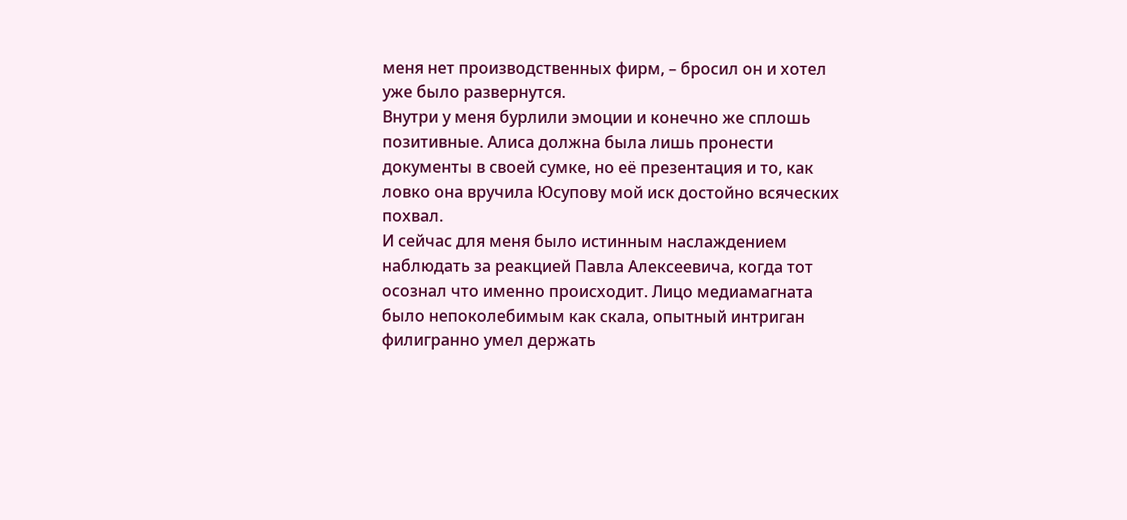меня нет производственных фирм, – бросил он и хотел уже было развернутся.
Внутри у меня бурлили эмоции и конечно же сплошь позитивные. Алиса должна была лишь пронести документы в своей сумке, но её презентация и то, как ловко она вручила Юсупову мой иск достойно всяческих похвал.
И сейчас для меня было истинным наслаждением наблюдать за реакцией Павла Алексеевича, когда тот осознал что именно происходит. Лицо медиамагната было непоколебимым как скала, опытный интриган филигранно умел держать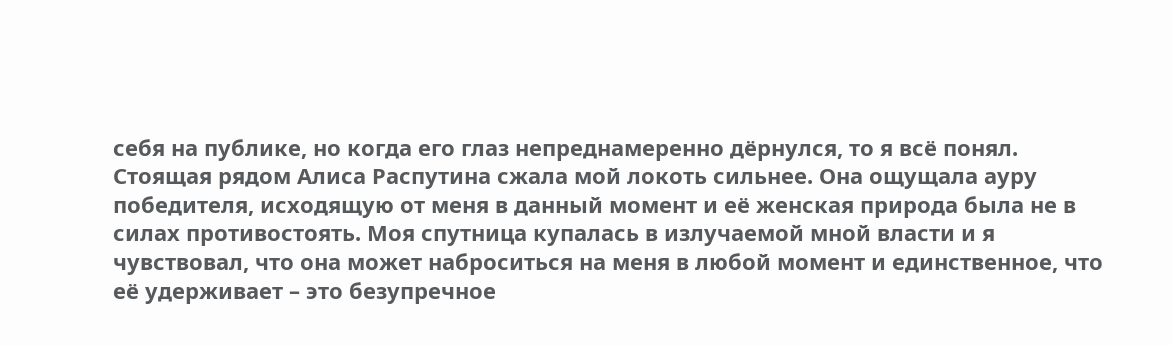себя на публике, но когда его глаз непреднамеренно дёрнулся, то я всё понял.
Стоящая рядом Алиса Распутина сжала мой локоть сильнее. Она ощущала ауру победителя, исходящую от меня в данный момент и её женская природа была не в силах противостоять. Моя спутница купалась в излучаемой мной власти и я чувствовал, что она может наброситься на меня в любой момент и единственное, что её удерживает – это безупречное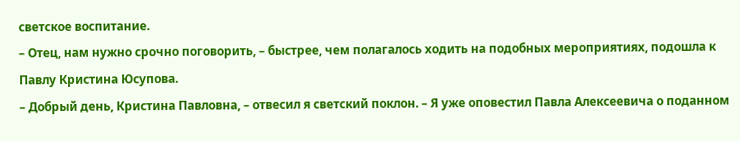светское воспитание.
– Отец, нам нужно срочно поговорить, – быстрее, чем полагалось ходить на подобных мероприятиях, подошла к Павлу Кристина Юсупова.
– Добрый день, Кристина Павловна, – отвесил я светский поклон. – Я уже оповестил Павла Алексеевича о поданном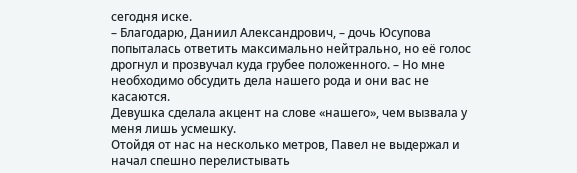сегодня иске.
– Благодарю, Даниил Александрович, – дочь Юсупова попыталась ответить максимально нейтрально, но её голос дрогнул и прозвучал куда грубее положенного. – Но мне необходимо обсудить дела нашего рода и они вас не касаются.
Девушка сделала акцент на слове «нашего», чем вызвала у меня лишь усмешку.
Отойдя от нас на несколько метров, Павел не выдержал и начал спешно перелистывать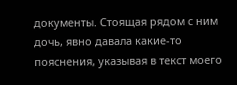документы. Стоящая рядом с ним дочь, явно давала какие‑то пояснения, указывая в текст моего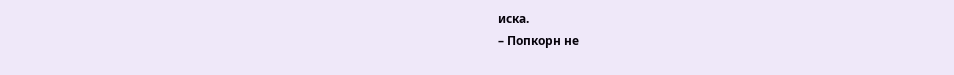иска.
– Попкорн не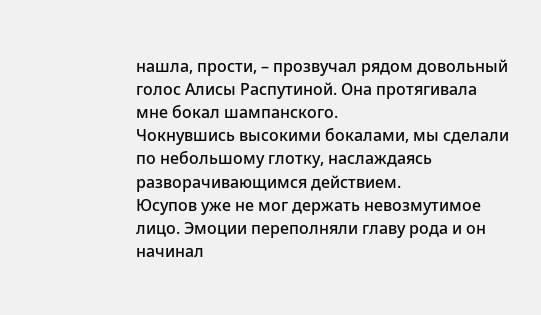нашла, прости, – прозвучал рядом довольный голос Алисы Распутиной. Она протягивала мне бокал шампанского.
Чокнувшись высокими бокалами, мы сделали по небольшому глотку, наслаждаясь разворачивающимся действием.
Юсупов уже не мог держать невозмутимое лицо. Эмоции переполняли главу рода и он начинал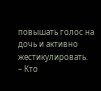повышать голос на дочь и активно жестикулировать.
– Кто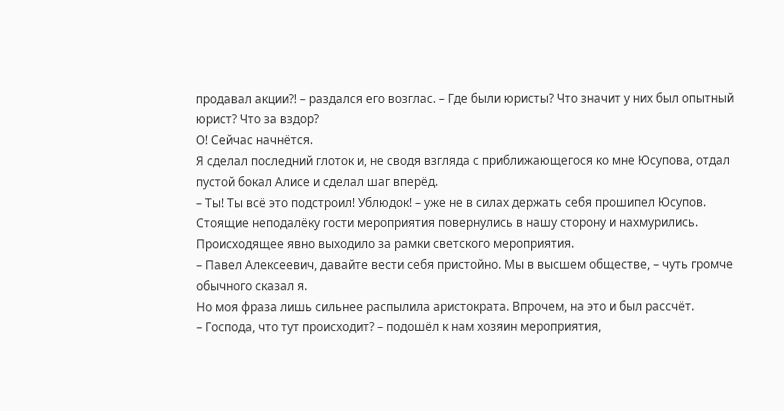продавал акции⁈ – раздался его возглас. – Где были юристы? Что значит у них был опытный юрист? Что за вздор?
О! Сейчас начнётся.
Я сделал последний глоток и, не сводя взгляда с приближающегося ко мне Юсупова, отдал пустой бокал Алисе и сделал шаг вперёд.
– Ты! Ты всё это подстроил! Ублюдок! – уже не в силах держать себя прошипел Юсупов.
Стоящие неподалёку гости мероприятия повернулись в нашу сторону и нахмурились. Происходящее явно выходило за рамки светского мероприятия.
– Павел Алексеевич, давайте вести себя пристойно. Мы в высшем обществе, – чуть громче обычного сказал я.
Но моя фраза лишь сильнее распылила аристократа. Впрочем, на это и был рассчёт.
– Господа, что тут происходит? – подошёл к нам хозяин мероприятия,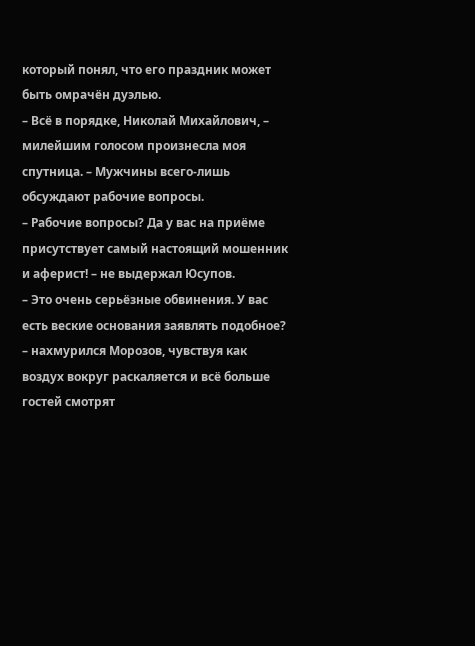который понял, что его праздник может быть омрачён дуэлью.
– Всё в порядке, Николай Михайлович, – милейшим голосом произнесла моя спутница. – Мужчины всего‑лишь обсуждают рабочие вопросы.
– Рабочие вопросы? Да у вас на приёме присутствует самый настоящий мошенник и аферист! – не выдержал Юсупов.
– Это очень серьёзные обвинения. У вас есть веские основания заявлять подобное? – нахмурился Морозов, чувствуя как воздух вокруг раскаляется и всё больше гостей смотрят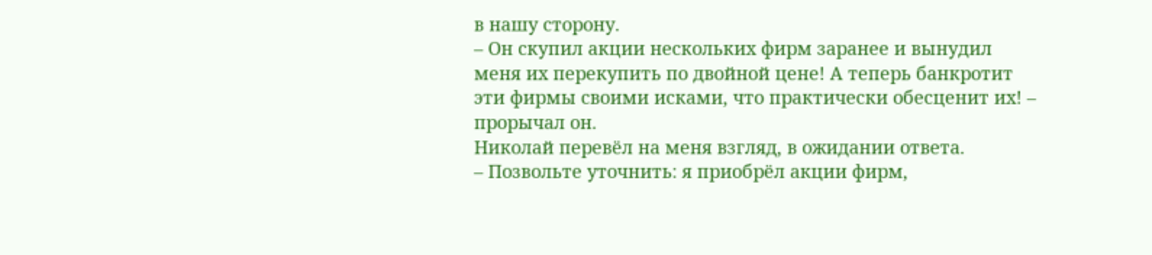в нашу сторону.
– Он скупил акции нескольких фирм заранее и вынудил меня их перекупить по двойной цене! А теперь банкротит эти фирмы своими исками, что практически обесценит их! – прорычал он.
Николай перевёл на меня взгляд, в ожидании ответа.
– Позвольте уточнить: я приобрёл акции фирм,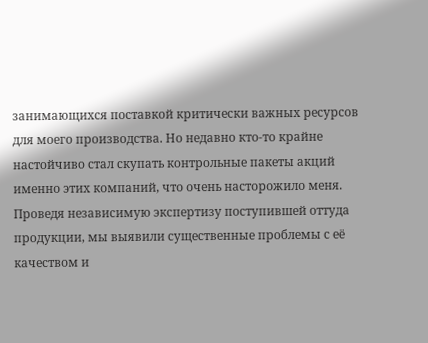занимающихся поставкой критически важных ресурсов для моего производства. Но недавно кто‑то крайне настойчиво стал скупать контрольные пакеты акций именно этих компаний, что очень насторожило меня. Проведя независимую экспертизу поступившей оттуда продукции, мы выявили существенные проблемы с её качеством и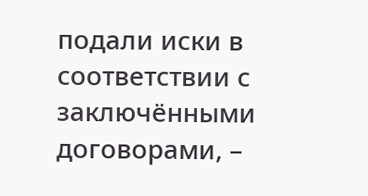подали иски в соответствии с заключёнными договорами, –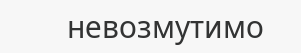невозмутимо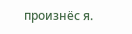произнёс я.